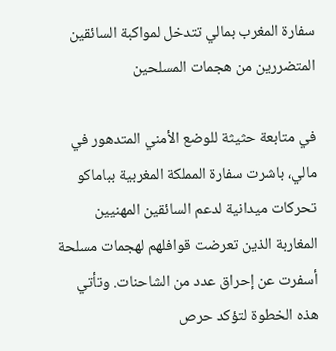سفارة المغرب بمالي تتدخل لمواكبة السائقين المتضررين من هجمات المسلحين

في متابعة حثيثة للوضع الأمني المتدهور في مالي، باشرت سفارة المملكة المغربية بباماكو تحركات ميدانية لدعم السائقين المهنيين المغاربة الذين تعرضت قوافلهم لهجمات مسلحة أسفرت عن إحراق عدد من الشاحنات. وتأتي هذه الخطوة لتؤكد حرص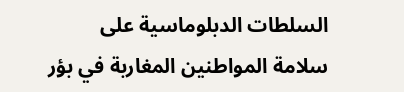السلطات الدبلوماسية على سلامة المواطنين المغاربة في بؤر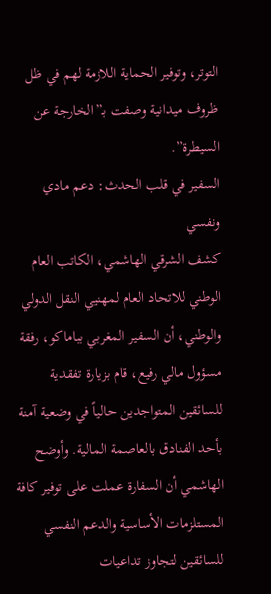التوتر، وتوفير الحماية اللازمة لهم في ظل ظروف ميدانية وصفت بـ”الخارجة عن السيطرة”.
السفير في قلب الحدث: دعم مادي ونفسي
كشف الشرقي الهاشمي، الكاتب العام الوطني للاتحاد العام لمهنيي النقل الدولي والوطني، أن السفير المغربي بباماكو، رفقة مسؤول مالي رفيع، قام بزيارة تفقدية للسائقين المتواجدين حالياً في وضعية آمنة بأحد الفنادق بالعاصمة المالية. وأوضح الهاشمي أن السفارة عملت على توفير كافة المستلزمات الأساسية والدعم النفسي للسائقين لتجاوز تداعيات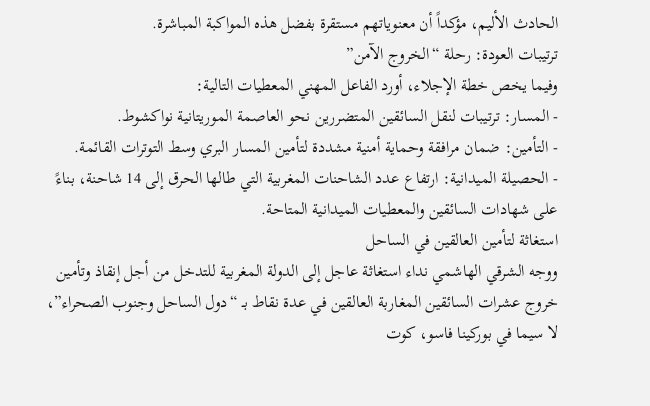الحادث الأليم، مؤكداً أن معنوياتهم مستقرة بفضل هذه المواكبة المباشرة.
ترتيبات العودة: رحلة “الخروج الآمن”
وفيما يخص خطة الإجلاء، أورد الفاعل المهني المعطيات التالية:
- المسار: ترتيبات لنقل السائقين المتضررين نحو العاصمة الموريتانية نواكشوط.
- التأمين: ضمان مرافقة وحماية أمنية مشددة لتأمين المسار البري وسط التوترات القائمة.
- الحصيلة الميدانية: ارتفاع عدد الشاحنات المغربية التي طالها الحرق إلى 14 شاحنة، بناءً على شهادات السائقين والمعطيات الميدانية المتاحة.
استغاثة لتأمين العالقين في الساحل
ووجه الشرقي الهاشمي نداء استغاثة عاجل إلى الدولة المغربية للتدخل من أجل إنقاذ وتأمين خروج عشرات السائقين المغاربة العالقين في عدة نقاط بـ “دول الساحل وجنوب الصحراء”، لا سيما في بوركينا فاسو، كوت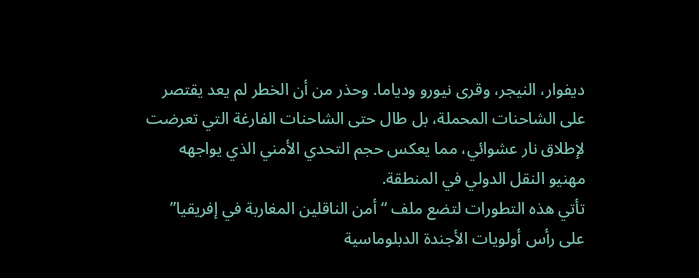ديفوار، النيجر، وقرى نيورو ودياما. وحذر من أن الخطر لم يعد يقتصر على الشاحنات المحملة، بل طال حتى الشاحنات الفارغة التي تعرضت لإطلاق نار عشوائي، مما يعكس حجم التحدي الأمني الذي يواجهه مهنيو النقل الدولي في المنطقة.
تأتي هذه التطورات لتضع ملف “أمن الناقلين المغاربة في إفريقيا” على رأس أولويات الأجندة الدبلوماسية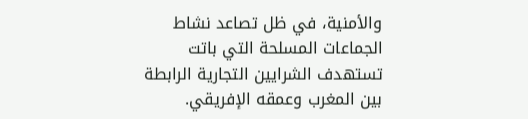والأمنية، في ظل تصاعد نشاط الجماعات المسلحة التي باتت تستهدف الشرايين التجارية الرابطة بين المغرب وعمقه الإفريقي.